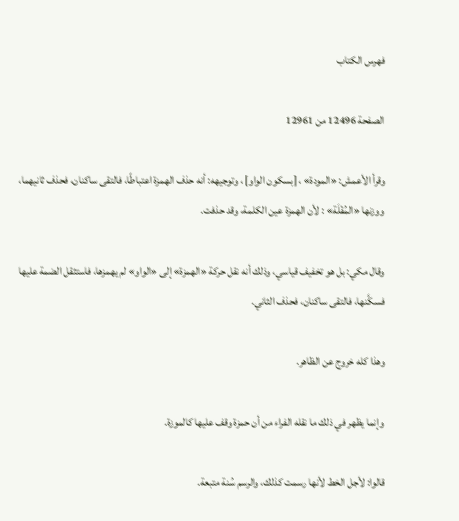فهرس الكتاب

الصفحة 12496 من 12961

وقرأ الأعمش: «المودة» ، [بسكون الواو] ، وتوجيهه: أنه حذف الهمزة اعتباطًا، فالتقى ساكنان، فحذف ثانيهما، ووزنها «المُفْلَة» : لأن الهمزة عين الكلمة، وقد حذفت.

وقال مكي: بل هو تخفيف قياسي، وذلك أنه نقل حركة «الهمزة» إلى «الواو» لم يهمزها، فاستثقل الضمة عليها فسكَّنها، فالتقى ساكنان، فحذف الثاني.

وهذا كله خروج عن الظاهر.

وإنما يظهر في ذلك ما نقله الفراء من أن حمزة وقف عليها كالموزة.

قالوا: لأجل الخط لأنها رسمت كذلك، والرسم سُنة متبعة.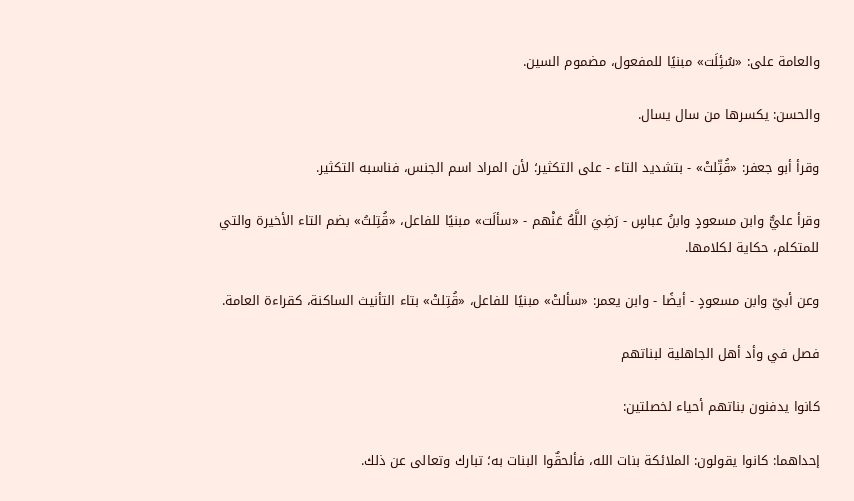والعامة على: «سُئِلَت» مبنيًا للمفعول، مضموم السين.

والحسن: يكسرها من سال يسال.

وقرأ أبو جعفر: «قُتِّلتْ» - بتشديد التاء - على التكثير؛ لأن المراد اسم الجنس، فناسبه التكثير.

وقرأ عليٌّ وابن مسعودٍ وابنُ عباسٍ - رَضِيَ اللَّهُ عَنْهم - «سألَت» مبنيًا للفاعل، «قُتِلتُ» بضم التاء الأخيرة والتي للمتكلم، حكاية لكلامها.

وعن أبيّ وابن مسعودٍ - أيضًا - وابن يعمر: «سألتْ» مبنيًا للفاعل، «قُتِلتْ» بتاء التأنيث الساكنة، كقراءة العامة.

فصل في وأد أهل الجاهلية لبناتهم

كانوا يدفنون بناتهم أحياء لخصلتين:

إحداهما: كانوا يقولون: الملائكة بنات الله، فألحقٌوا البنات به؛ تبارك وتعالى عن ذلك.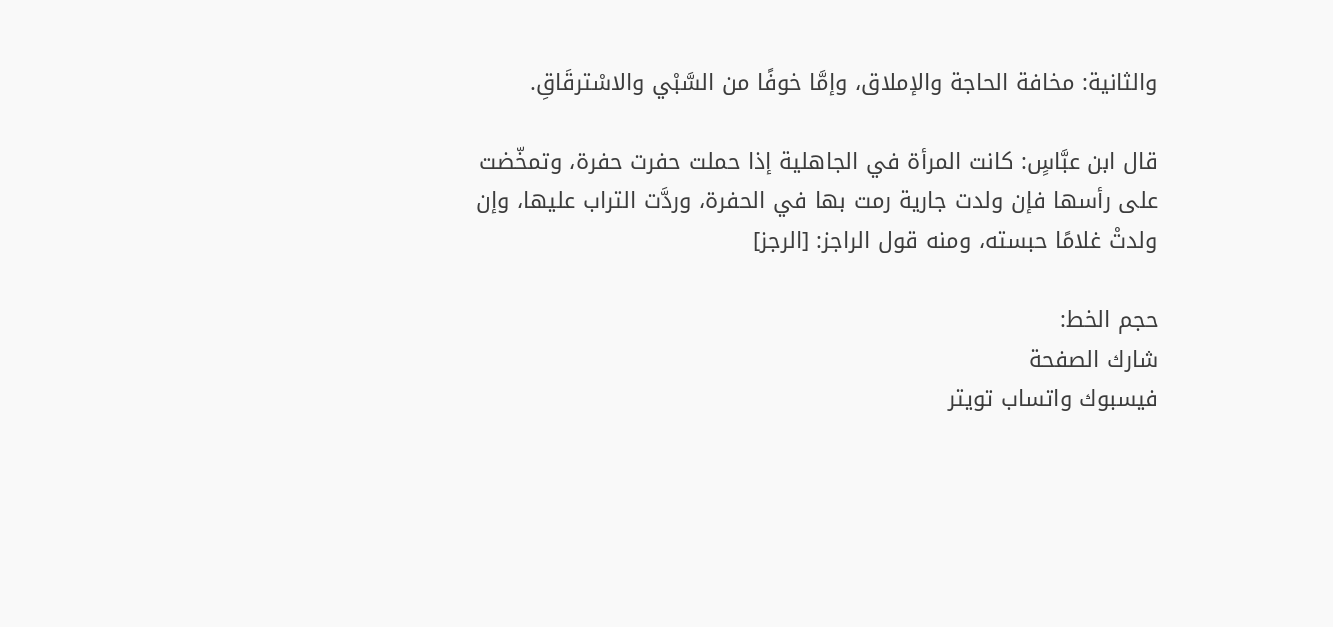والثانية: مخافة الحاجة والإملاق، وإمَّا خوفًا من السَّبْي والاسْترقَاقِ.

قال ابن عبَّاسٍ: كانت المرأة في الجاهلية إذا حملت حفرت حفرة، وتمخّضت على رأسها فإن ولدت جارية رمت بها في الحفرة، وردَّت التراب عليها، وإن ولدتْ غلامًا حبسته، ومنه قول الراجز: [الرجز]

حجم الخط:
شارك الصفحة
فيسبوك واتساب تويتر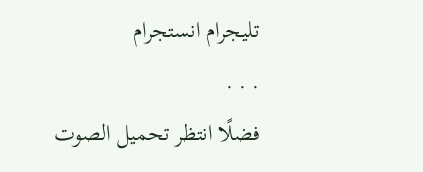تليجرام انستجرام
. . .
فضلًا انتظر تحميل الصوت